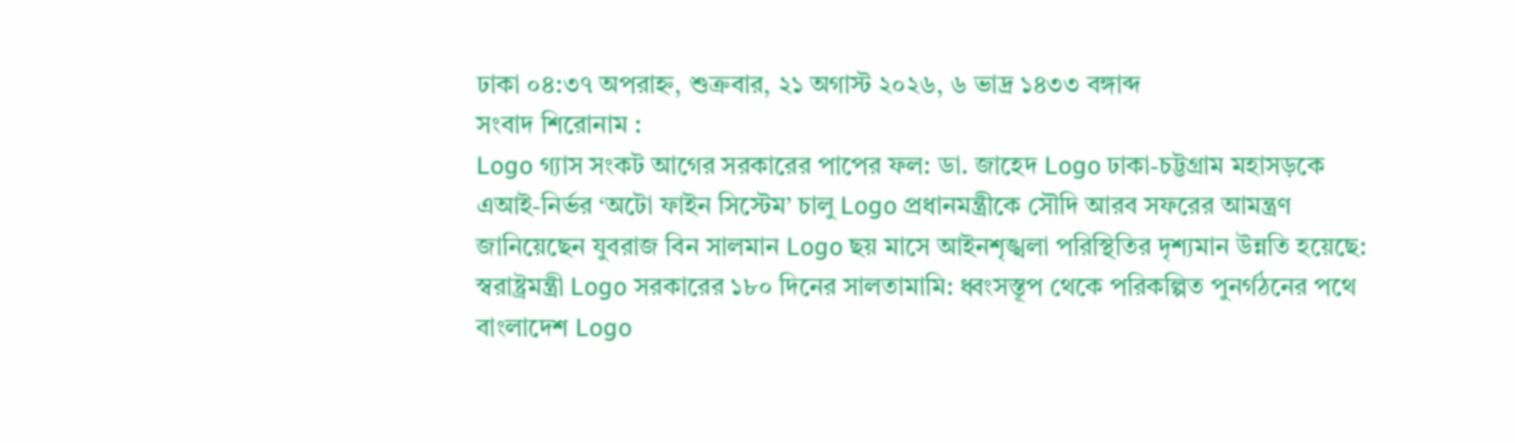ঢাকা ০৪:৩৭ অপরাহ্ন, শুক্রবার, ২১ অগাস্ট ২০২৬, ৬ ভাদ্র ১৪৩৩ বঙ্গাব্দ
সংবাদ শিরোনাম :
Logo গ্যাস সংকট আগের সরকারের পাপের ফল: ডা. জাহেদ Logo ঢাকা-চট্টগ্রাম মহাসড়কে এআই-নির্ভর ‘অটো ফাইন সিস্টেম’ চালু Logo প্রধানমন্ত্রীকে সৌদি আরব সফরের আমন্ত্রণ জানিয়েছেন যুবরাজ বিন সালমান Logo ছয় মাসে আইনশৃঙ্খলা পরিস্থিতির দৃশ্যমান উন্নতি হয়েছে: স্বরাষ্ট্রমন্ত্রী Logo সরকারের ১৮০ দিনের সালতামামি: ধ্বংসস্তূপ থেকে পরিকল্পিত পুনর্গঠনের পথে বাংলাদেশ Logo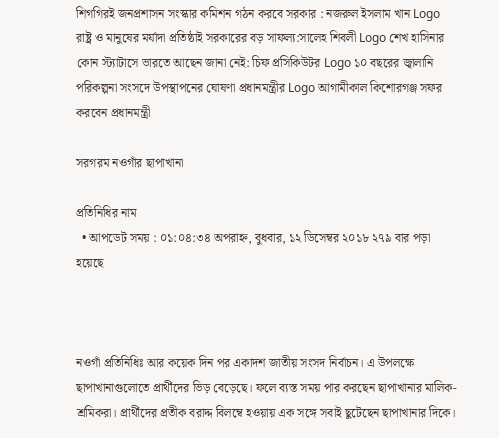শিগগিরই জনপ্রশাসন সংস্কার কমিশন গঠন করবে সরকার : নজরুল ইসলাম খান Logo রাষ্ট্র ও মানুষের মর্যাদা প্রতিষ্ঠাই সরকারের বড় সাফল্য:সালেহ শিবলী Logo শেখ হাসিনার কোন স্ট্যাটাসে ভারতে আছেন জানা নেই: চিফ প্রসিকিউটর Logo ১০ বছরের জ্বালানি পরিকল্পনা সংসদে উপস্থাপনের ঘোষণা প্রধানমন্ত্রীর Logo আগামীকাল কিশোরগঞ্জ সফর করবেন প্রধানমন্ত্রী

সরগরম নওগাঁর ছাপাখানা

প্রতিনিধির নাম
  • আপডেট সময় : ০১:০৪:৩৪ অপরাহ্ন, বুধবার, ১২ ডিসেম্বর ২০১৮ ২৭৯ বার পড়া হয়েছে



নওগাঁ প্রতিনিধিঃ আর কয়েক দিন পর একাদশ জাতীয় সংসদ নির্বাচন। এ উপলক্ষে ছাপাখানাগুলোতে প্রার্থীদের ভিড় বেড়েছে। ফলে ব্যস্ত সময় পার করছেন ছাপাখানার মালিক-শ্রমিকরা। প্রার্থীদের প্রতীক বরাদ্দ বিলম্বে হওয়ায় এক সঙ্গে সবাই ছুটেছেন ছাপাখানার দিকে।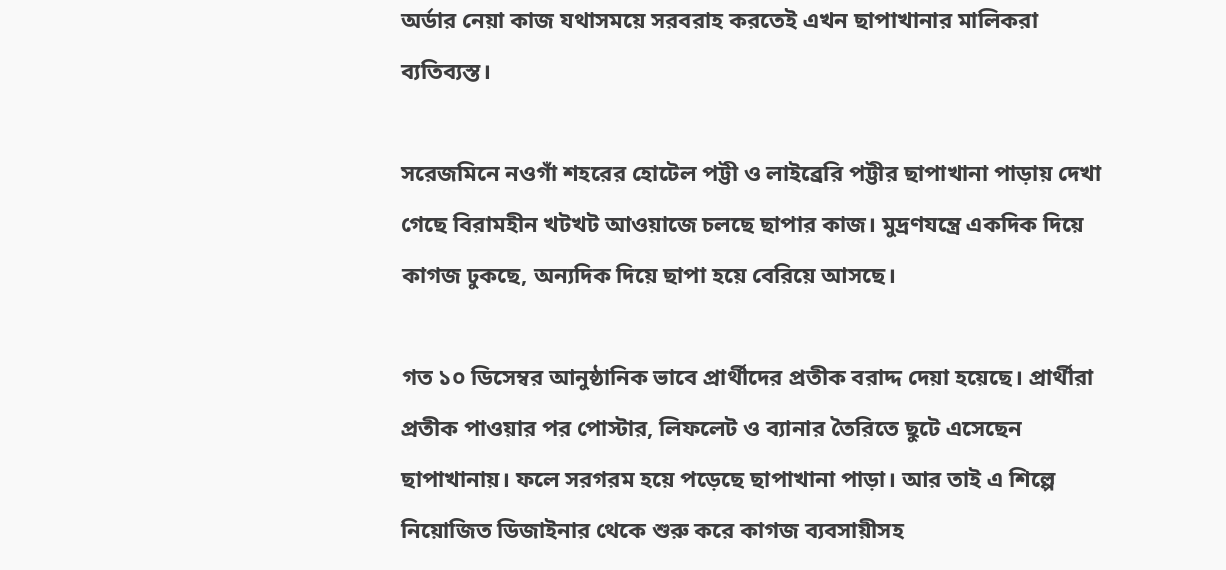অর্ডার নেয়া কাজ যথাসময়ে সরবরাহ করতেই এখন ছাপাখানার মালিকরা ব্যতিব্যস্ত।

সরেজমিনে নওগাঁ শহরের হোটেল পট্টী ও লাইব্রেরি পট্টীর ছাপাখানা পাড়ায় দেখা গেছে বিরামহীন খটখট আওয়াজে চলছে ছাপার কাজ। মুদ্রণযন্ত্রে একদিক দিয়ে কাগজ ঢুকছে, অন্যদিক দিয়ে ছাপা হয়ে বেরিয়ে আসছে।

গত ১০ ডিসেম্বর আনুষ্ঠানিক ভাবে প্রার্থীদের প্রতীক বরাদ্দ দেয়া হয়েছে। প্রার্থীরা প্রতীক পাওয়ার পর পোস্টার, লিফলেট ও ব্যানার তৈরিতে ছুটে এসেছেন ছাপাখানায়। ফলে সরগরম হয়ে পড়েছে ছাপাখানা পাড়া। আর তাই এ শিল্পে নিয়োজিত ডিজাইনার থেকে শুরু করে কাগজ ব্যবসায়ীসহ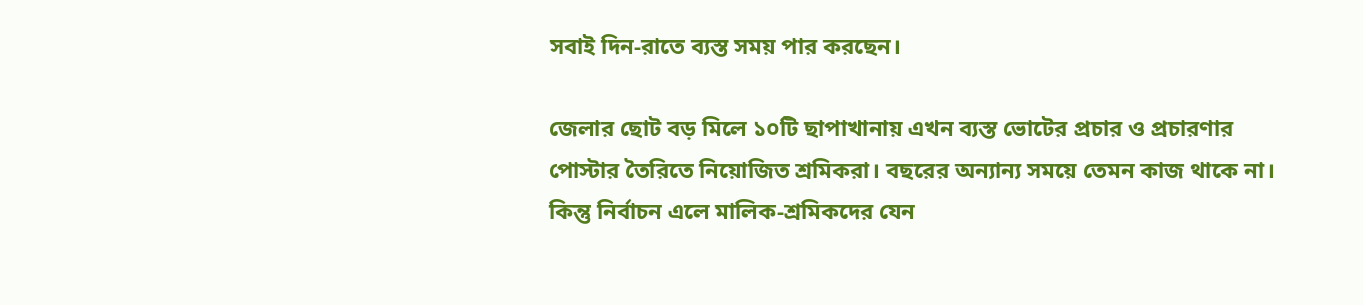সবাই দিন-রাতে ব্যস্ত সময় পার করছেন।

জেলার ছোট বড় মিলে ১০টি ছাপাখানায় এখন ব্যস্ত ভোটের প্রচার ও প্রচারণার পোস্টার তৈরিতে নিয়োজিত শ্রমিকরা। বছরের অন্যান্য সময়ে তেমন কাজ থাকে না। কিন্তু নির্বাচন এলে মালিক-শ্রমিকদের যেন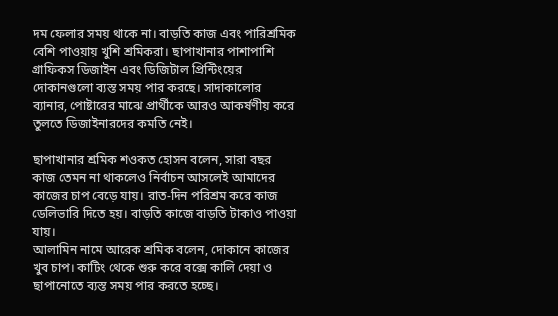দম ফেলার সময় থাকে না। বাড়তি কাজ এবং পারিশ্রমিক বেশি পাওয়ায় খুশি শ্রমিকরা। ছাপাখানার পাশাপাশি গ্রাফিকস ডিজাইন এবং ডিজিটাল প্রিন্টিংয়ের দোকানগুলো ব্যস্ত সময় পার করছে। সাদাকালোর ব্যানার, পোষ্টারের মাঝে প্রার্থীকে আরও আকর্ষণীয় করে তুলতে ডিজাইনারদের কমতি নেই।

ছাপাখানার শ্রমিক শওকত হোসন বলেন, সারা বছর কাজ তেমন না থাকলেও নির্বাচন আসলেই আমাদের কাজের চাপ বেড়ে যায়। রাত-দিন পরিশ্রম করে কাজ ডেলিভারি দিতে হয়। বাড়তি কাজে বাড়তি টাকাও পাওয়া যায়।
আলামিন নামে আরেক শ্রমিক বলেন, দোকানে কাজের খুব চাপ। কাটিং থেকে শুরু করে বক্সে কালি দেয়া ও ছাপানোতে ব্যস্ত সময় পার করতে হচ্ছে।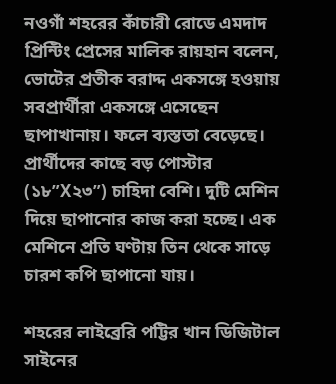নওগাঁ শহরের কাঁচারী রোডে এমদাদ প্রিন্টিং প্রেসের মালিক রায়হান বলেন, ভোটের প্রতীক বরাদ্দ একসঙ্গে হওয়ায় সবপ্রার্থীরা একসঙ্গে এসেছেন ছাপাখানায়। ফলে ব্যস্ততা বেড়েছে। প্রার্থীদের কাছে বড় পোস্টার (১৮”X২৩”) চাহিদা বেশি। দুটি মেশিন দিয়ে ছাপানোর কাজ করা হচ্ছে। এক মেশিনে প্রতি ঘণ্টায় তিন থেকে সাড়ে চারশ কপি ছাপানো যায়।

শহরের লাইব্রেরি পট্টির খান ডিজিটাল সাইনের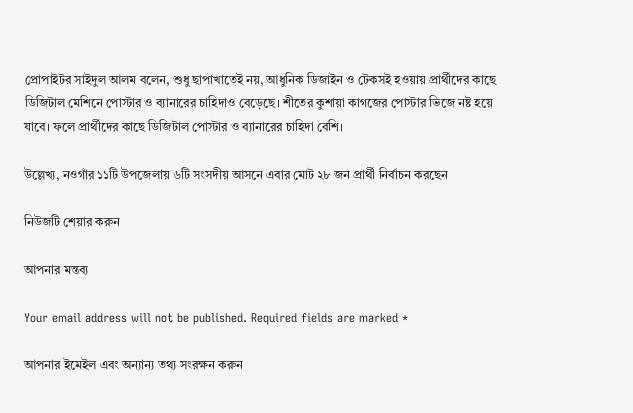প্রোপাইটর সাইদুল আলম বলেন, শুধু ছাপাখাতেই নয়, আধুনিক ডিজাইন ও টেকসই হওয়ায় প্রার্থীদের কাছে ডিজিটাল মেশিনে পোস্টার ও ব্যানারের চাহিদাও বেড়েছে। শীতের কুশায়া কাগজের পোস্টার ভিজে নষ্ট হয়ে যাবে। ফলে প্রার্থীদের কাছে ডিজিটাল পোস্টার ও ব্যানারের চাহিদা বেশি।

উল্লেখ্য, নওগাঁর ১১টি উপজেলায় ৬টি সংসদীয় আসনে এবার মোট ২৮ জন প্রার্থী নির্বাচন করছেন

নিউজটি শেয়ার করুন

আপনার মন্তব্য

Your email address will not be published. Required fields are marked *

আপনার ইমেইল এবং অন্যান্য তথ্য সংরক্ষন করুন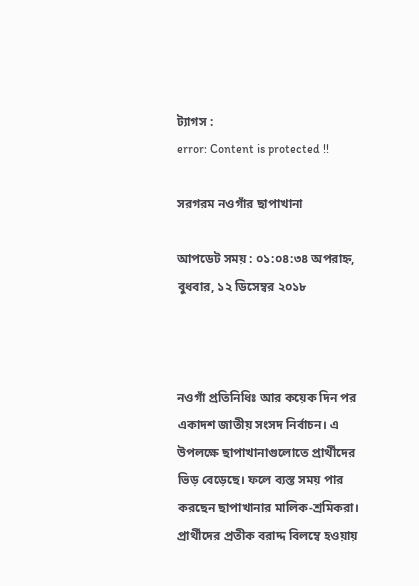ট্যাগস :
error: Content is protected !!

সরগরম নওগাঁর ছাপাখানা

আপডেট সময় : ০১:০৪:৩৪ অপরাহ্ন, বুধবার, ১২ ডিসেম্বর ২০১৮



নওগাঁ প্রতিনিধিঃ আর কয়েক দিন পর একাদশ জাতীয় সংসদ নির্বাচন। এ উপলক্ষে ছাপাখানাগুলোতে প্রার্থীদের ভিড় বেড়েছে। ফলে ব্যস্ত সময় পার করছেন ছাপাখানার মালিক-শ্রমিকরা। প্রার্থীদের প্রতীক বরাদ্দ বিলম্বে হওয়ায়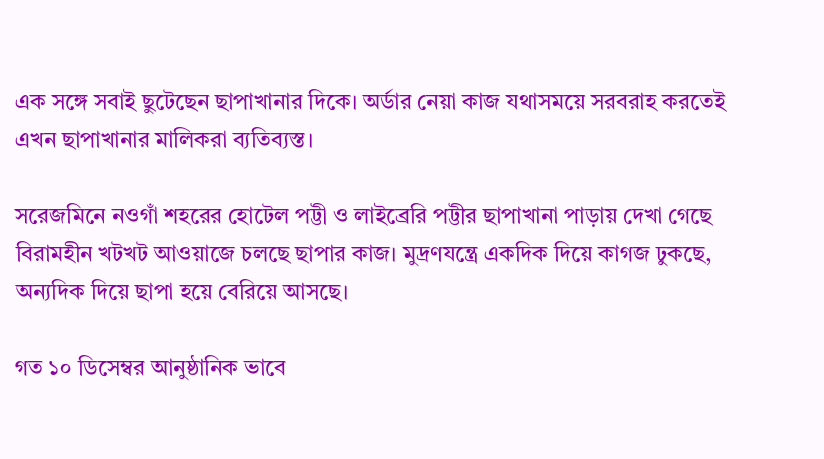এক সঙ্গে সবাই ছুটেছেন ছাপাখানার দিকে। অর্ডার নেয়া কাজ যথাসময়ে সরবরাহ করতেই এখন ছাপাখানার মালিকরা ব্যতিব্যস্ত।

সরেজমিনে নওগাঁ শহরের হোটেল পট্টী ও লাইব্রেরি পট্টীর ছাপাখানা পাড়ায় দেখা গেছে বিরামহীন খটখট আওয়াজে চলছে ছাপার কাজ। মুদ্রণযন্ত্রে একদিক দিয়ে কাগজ ঢুকছে, অন্যদিক দিয়ে ছাপা হয়ে বেরিয়ে আসছে।

গত ১০ ডিসেম্বর আনুষ্ঠানিক ভাবে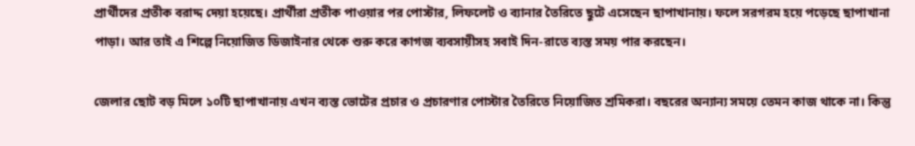প্রার্থীদের প্রতীক বরাদ্দ দেয়া হয়েছে। প্রার্থীরা প্রতীক পাওয়ার পর পোস্টার, লিফলেট ও ব্যানার তৈরিতে ছুটে এসেছেন ছাপাখানায়। ফলে সরগরম হয়ে পড়েছে ছাপাখানা পাড়া। আর তাই এ শিল্পে নিয়োজিত ডিজাইনার থেকে শুরু করে কাগজ ব্যবসায়ীসহ সবাই দিন-রাতে ব্যস্ত সময় পার করছেন।

জেলার ছোট বড় মিলে ১০টি ছাপাখানায় এখন ব্যস্ত ভোটের প্রচার ও প্রচারণার পোস্টার তৈরিতে নিয়োজিত শ্রমিকরা। বছরের অন্যান্য সময়ে তেমন কাজ থাকে না। কিন্তু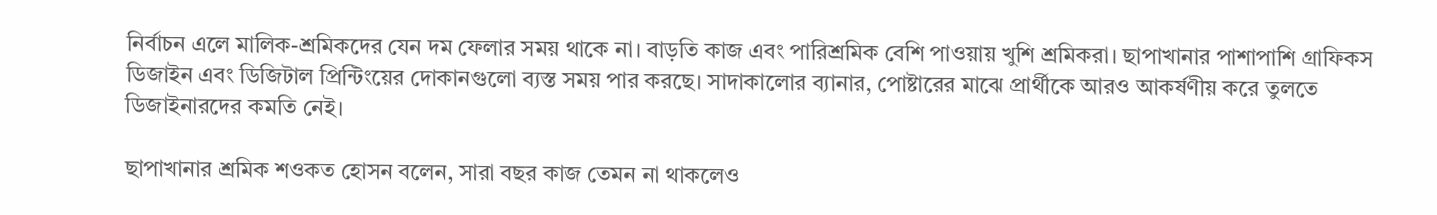নির্বাচন এলে মালিক-শ্রমিকদের যেন দম ফেলার সময় থাকে না। বাড়তি কাজ এবং পারিশ্রমিক বেশি পাওয়ায় খুশি শ্রমিকরা। ছাপাখানার পাশাপাশি গ্রাফিকস ডিজাইন এবং ডিজিটাল প্রিন্টিংয়ের দোকানগুলো ব্যস্ত সময় পার করছে। সাদাকালোর ব্যানার, পোষ্টারের মাঝে প্রার্থীকে আরও আকর্ষণীয় করে তুলতে ডিজাইনারদের কমতি নেই।

ছাপাখানার শ্রমিক শওকত হোসন বলেন, সারা বছর কাজ তেমন না থাকলেও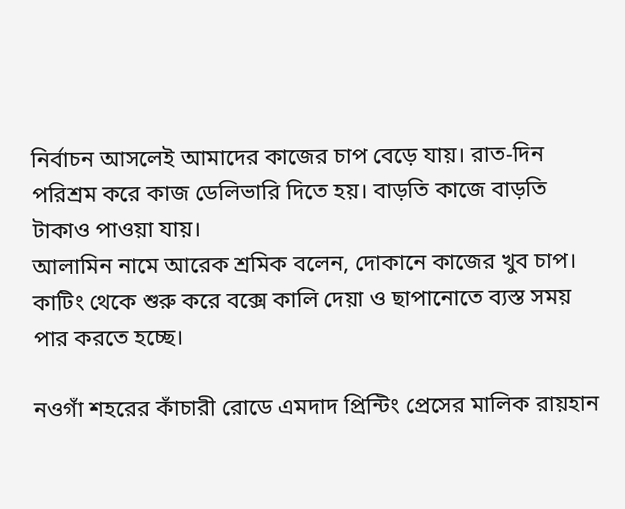নির্বাচন আসলেই আমাদের কাজের চাপ বেড়ে যায়। রাত-দিন পরিশ্রম করে কাজ ডেলিভারি দিতে হয়। বাড়তি কাজে বাড়তি টাকাও পাওয়া যায়।
আলামিন নামে আরেক শ্রমিক বলেন, দোকানে কাজের খুব চাপ। কাটিং থেকে শুরু করে বক্সে কালি দেয়া ও ছাপানোতে ব্যস্ত সময় পার করতে হচ্ছে।

নওগাঁ শহরের কাঁচারী রোডে এমদাদ প্রিন্টিং প্রেসের মালিক রায়হান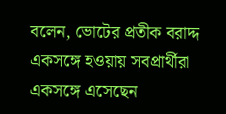বলেন, ভোটের প্রতীক বরাদ্দ একসঙ্গে হওয়ায় সবপ্রার্থীরা একসঙ্গে এসেছেন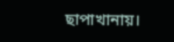ছাপাখানায়।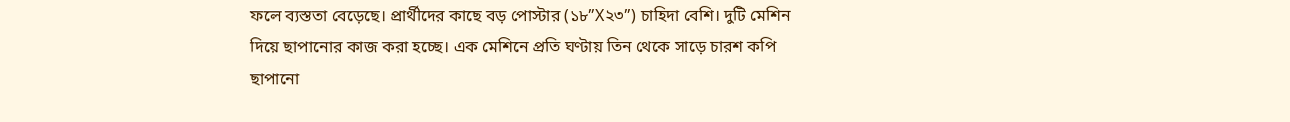ফলে ব্যস্ততা বেড়েছে। প্রার্থীদের কাছে বড় পোস্টার (১৮”X২৩”) চাহিদা বেশি। দুটি মেশিন দিয়ে ছাপানোর কাজ করা হচ্ছে। এক মেশিনে প্রতি ঘণ্টায় তিন থেকে সাড়ে চারশ কপি ছাপানো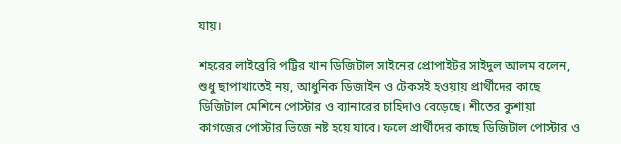যায়।

শহরের লাইব্রেরি পট্টির খান ডিজিটাল সাইনের প্রোপাইটর সাইদুল আলম বলেন, শুধু ছাপাখাতেই নয়, আধুনিক ডিজাইন ও টেকসই হওয়ায় প্রার্থীদের কাছে ডিজিটাল মেশিনে পোস্টার ও ব্যানারের চাহিদাও বেড়েছে। শীতের কুশায়া কাগজের পোস্টার ভিজে নষ্ট হয়ে যাবে। ফলে প্রার্থীদের কাছে ডিজিটাল পোস্টার ও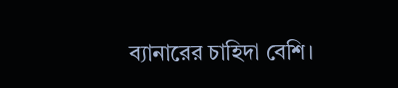ব্যানারের চাহিদা বেশি।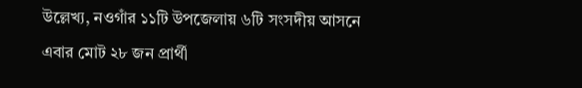উল্লেখ্য, নওগাঁর ১১টি উপজেলায় ৬টি সংসদীয় আসনে এবার মোট ২৮ জন প্রার্থী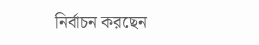নির্বাচন করছেন